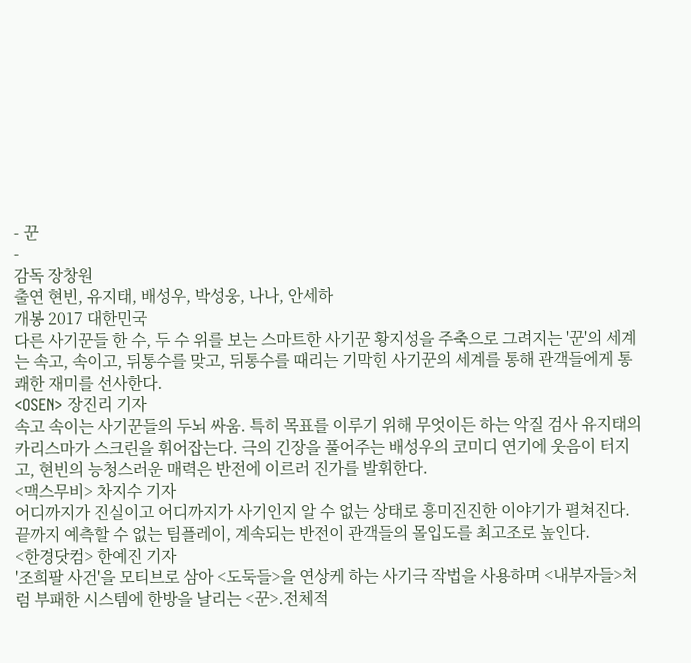- 꾼
-
감독 장창원
출연 현빈, 유지태, 배성우, 박성웅, 나나, 안세하
개봉 2017 대한민국
다른 사기꾼들 한 수, 두 수 위를 보는 스마트한 사기꾼 황지성을 주축으로 그려지는 '꾼'의 세계는 속고, 속이고, 뒤통수를 맞고, 뒤통수를 때리는 기막힌 사기꾼의 세계를 통해 관객들에게 통쾌한 재미를 선사한다.
<OSEN> 장진리 기자
속고 속이는 사기꾼들의 두뇌 싸움. 특히 목표를 이루기 위해 무엇이든 하는 악질 검사 유지태의 카리스마가 스크린을 휘어잡는다. 극의 긴장을 풀어주는 배성우의 코미디 연기에 웃음이 터지고, 현빈의 능청스러운 매력은 반전에 이르러 진가를 발휘한다.
<맥스무비> 차지수 기자
어디까지가 진실이고 어디까지가 사기인지 알 수 없는 상태로 흥미진진한 이야기가 펼쳐진다. 끝까지 예측할 수 없는 팀플레이, 계속되는 반전이 관객들의 몰입도를 최고조로 높인다.
<한경닷컴> 한예진 기자
'조희팔 사건'을 모티브로 삼아 <도둑들>을 연상케 하는 사기극 작법을 사용하며 <내부자들>처럼 부패한 시스템에 한방을 날리는 <꾼>.전체적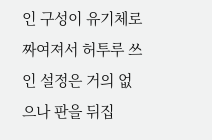인 구성이 유기체로 짜여져서 허투루 쓰인 설정은 거의 없으나 판을 뒤집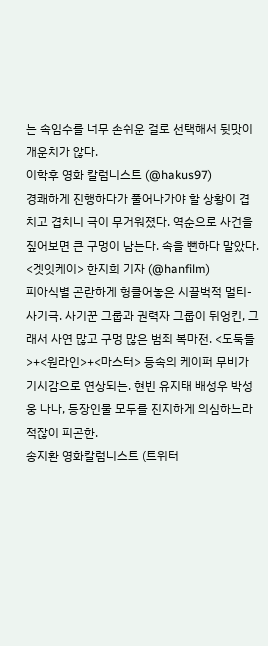는 속임수를 너무 손쉬운 걸로 선택해서 뒷맛이 개운치가 않다.
이학후 영화 칼럼니스트 (@hakus97)
경쾌하게 진행하다가 풀어나가야 할 상황이 겹치고 겹치니 극이 무거워졌다. 역순으로 사건을 짚어보면 큰 구멍이 남는다. 속을 뻔하다 말았다.
<겟잇케이> 한지희 기자 (@hanfilm)
피아식별 곤란하게 헝클어놓은 시끌벅적 멀티-사기극. 사기꾼 그룹과 권력자 그룹이 뒤엉킨, 그래서 사연 많고 구멍 많은 범죄 복마전. <도둑들>+<원라인>+<마스터> 등속의 케이퍼 무비가 기시감으로 연상되는. 현빈 유지태 배성우 박성웅 나나, 등장인물 모두를 진지하게 의심하느라 적잖이 피곤한.
송지환 영화칼럼니스트 (트위터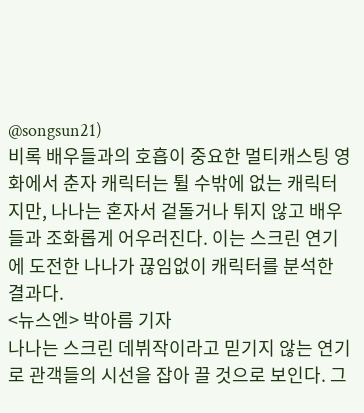@songsun21)
비록 배우들과의 호흡이 중요한 멀티캐스팅 영화에서 춘자 캐릭터는 튈 수밖에 없는 캐릭터지만, 나나는 혼자서 겉돌거나 튀지 않고 배우들과 조화롭게 어우러진다. 이는 스크린 연기에 도전한 나나가 끊임없이 캐릭터를 분석한 결과다.
<뉴스엔> 박아름 기자
나나는 스크린 데뷔작이라고 믿기지 않는 연기로 관객들의 시선을 잡아 끌 것으로 보인다. 그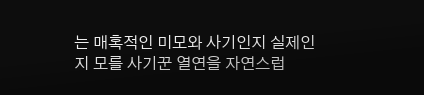는 매혹적인 미모와 사기인지 실제인지 모를 사기꾼 열연을 자연스럽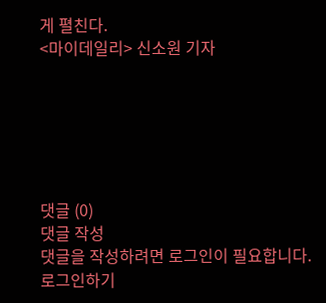게 펼친다.
<마이데일리> 신소원 기자






댓글 (0)
댓글 작성
댓글을 작성하려면 로그인이 필요합니다.
로그인하기